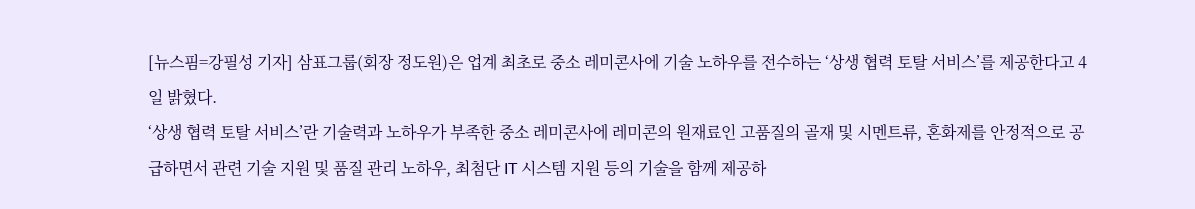[뉴스핌=강필성 기자] 삼표그룹(회장 정도원)은 업계 최초로 중소 레미콘사에 기술 노하우를 전수하는 ‘상생 협력 토탈 서비스’를 제공한다고 4일 밝혔다.
‘상생 협력 토탈 서비스’란 기술력과 노하우가 부족한 중소 레미콘사에 레미콘의 원재료인 고품질의 골재 및 시멘트류, 혼화제를 안정적으로 공급하면서 관련 기술 지원 및 품질 관리 노하우, 최첨단 IT 시스템 지원 등의 기술을 함께 제공하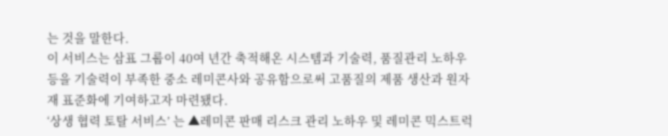는 것을 말한다.
이 서비스는 삼표 그룹이 40여 년간 축적해온 시스템과 기술력, 품질관리 노하우 등을 기술력이 부족한 중소 레미콘사와 공유함으로써 고품질의 제품 생산과 원자재 표준화에 기여하고자 마련됐다.
‘상생 협력 토탈 서비스’ 는 ▲레미콘 판매 리스크 관리 노하우 및 레미콘 믹스트럭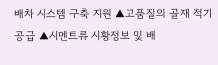배차 시스템 구축 지원 ▲고품질의 골재 적기 공급 ▲시멘트류 시황정보 및 배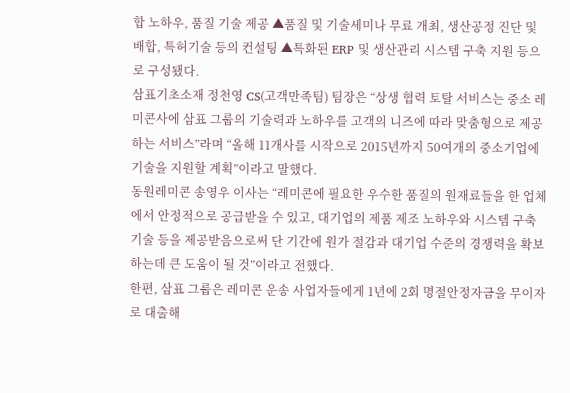합 노하우, 품질 기술 제공 ▲품질 및 기술세미나 무료 개최, 생산공정 진단 및 배합, 특허기술 등의 컨설팅 ▲특화된 ERP 및 생산관리 시스템 구축 지원 등으로 구성됐다.
삼표기초소재 정천영 CS(고객만족팀) 팀장은 “상생 협력 토탈 서비스는 중소 레미콘사에 삼표 그룹의 기술력과 노하우를 고객의 니즈에 따라 맞춤형으로 제공하는 서비스”라며 “올해 11개사를 시작으로 2015년까지 50여개의 중소기업에 기술을 지원할 계획”이라고 말했다.
동원레미콘 송영우 이사는 “레미콘에 필요한 우수한 품질의 원재료들을 한 업체에서 안정적으로 공급받을 수 있고, 대기업의 제품 제조 노하우와 시스템 구축 기술 등을 제공받음으로써 단 기간에 원가 절감과 대기업 수준의 경쟁력을 확보하는데 큰 도움이 될 것”이라고 전했다.
한편, 삼표 그룹은 레미콘 운송 사업자들에게 1년에 2회 명절안정자금을 무이자로 대출해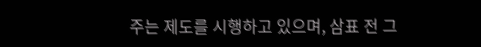주는 제도를 시행하고 있으며, 삼표 전 그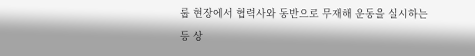룹 현장에서 협력사와 동반으로 무재해 운동을 실시하는 등 상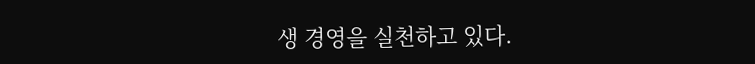생 경영을 실천하고 있다.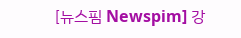[뉴스핌 Newspim] 강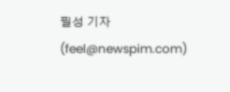필성 기자 (feel@newspim.com)